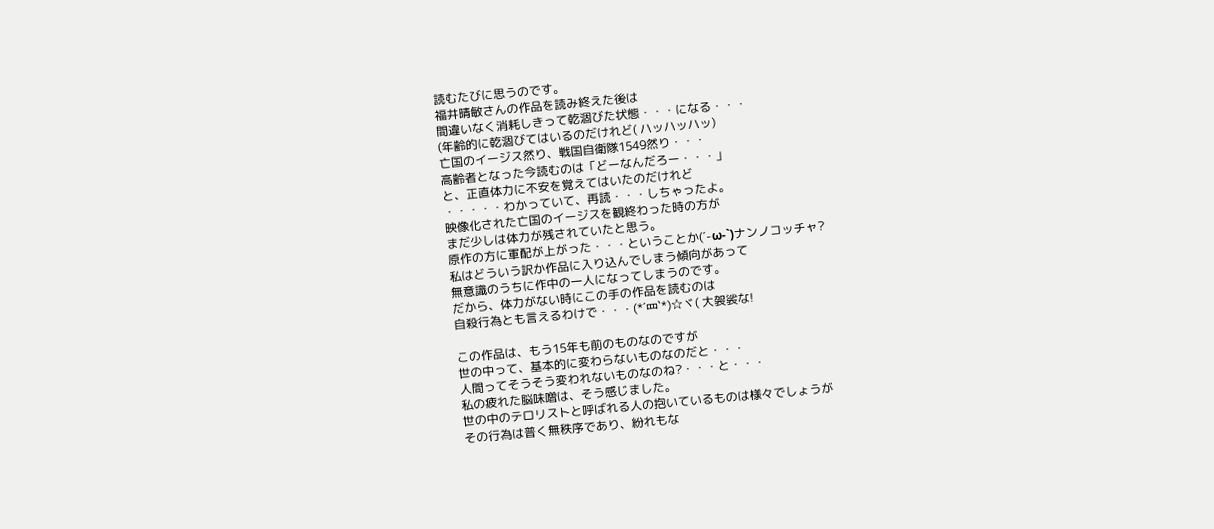読むたびに思うのです。
福井晴敏さんの作品を読み終えた後は
間違いなく消耗しきって乾涸びた状態・・・になる・・・
(年齢的に乾涸びてはいるのだけれど( ハッハッハッ)
亡国のイージス然り、戦国自衛隊1549然り・・・
高齢者となった今読むのは「どーなんだろー・・・」
と、正直体力に不安を覚えてはいたのだけれど
・・・・・わかっていて、再読・・・しちゃったよ。
映像化された亡国のイージスを観終わった時の方が
まだ少しは体力が残されていたと思う。
原作の方に軍配が上がった・・・ということか(´-ω-`)ナンノコッチャ?
私はどういう訳か作品に入り込んでしまう傾向があって
無意識のうちに作中の一人になってしまうのです。
だから、体力がない時にこの手の作品を読むのは
自殺行為とも言えるわけで・・・(*´罒`*)☆ヾ( 大袈裟な!

この作品は、もう15年も前のものなのですが
世の中って、基本的に変わらないものなのだと・・・
人間ってそうそう変われないものなのね?・・・と・・・
私の疲れた脳味噌は、そう感じました。
世の中のテロリストと呼ばれる人の抱いているものは様々でしょうが
その行為は普く無秩序であり、紛れもな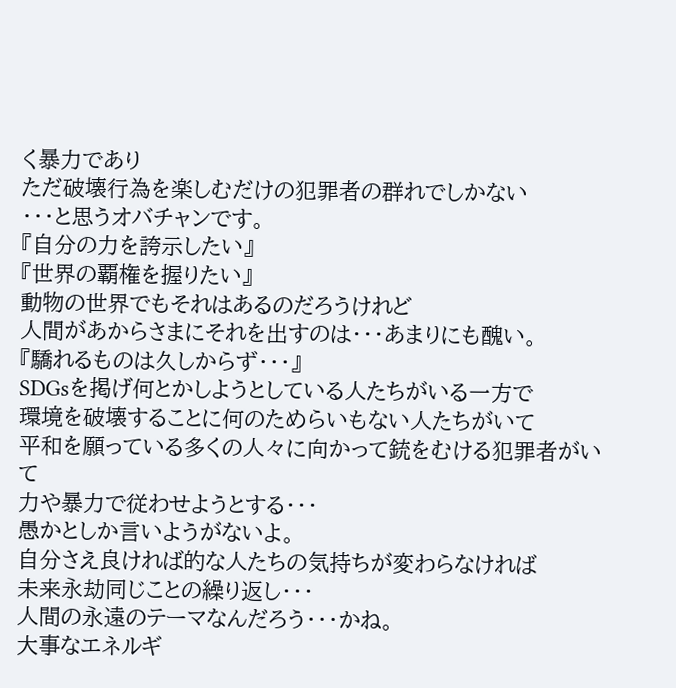く暴力であり
ただ破壊行為を楽しむだけの犯罪者の群れでしかない
・・・と思うオバチャンです。
『自分の力を誇示したい』
『世界の覇権を握りたい』
動物の世界でもそれはあるのだろうけれど
人間があからさまにそれを出すのは・・・あまりにも醜い。
『驕れるものは久しからず・・・』
SDGsを掲げ何とかしようとしている人たちがいる一方で
環境を破壊することに何のためらいもない人たちがいて
平和を願っている多くの人々に向かって銃をむける犯罪者がいて
力や暴力で従わせようとする・・・
愚かとしか言いようがないよ。
自分さえ良ければ的な人たちの気持ちが変わらなければ
未来永劫同じことの繰り返し・・・
人間の永遠のテーマなんだろう・・・かね。
大事なエネルギ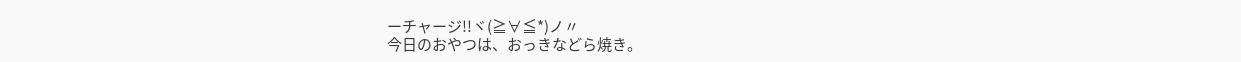ーチャージ!!ヾ(≧∀≦*)ノ〃
今日のおやつは、おっきなどら焼き。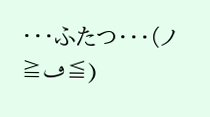・・・ふたつ・・・(ノ≧ڡ≦)